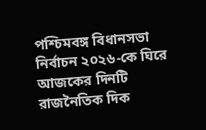পশ্চিমবঙ্গ বিধানসভা নির্বাচন ২০২৬-কে ঘিরে আজকের দিনটি রাজনৈতিক দিক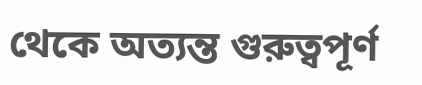থেকে অত্যন্ত গুরুত্বপূর্ণ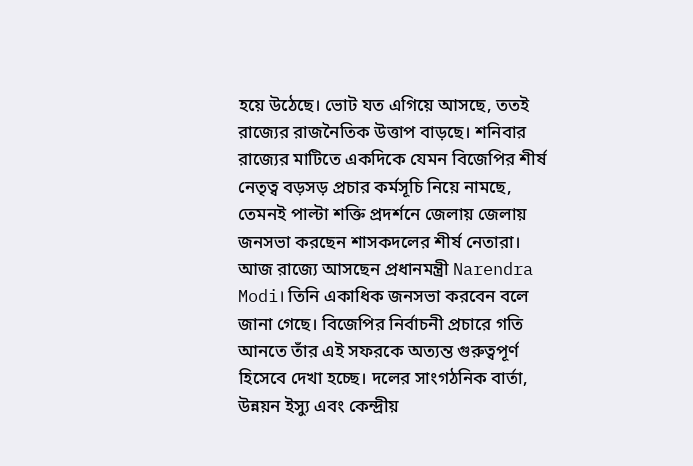হয়ে উঠেছে। ভোট যত এগিয়ে আসছে, ততই রাজ্যের রাজনৈতিক উত্তাপ বাড়ছে। শনিবার রাজ্যের মাটিতে একদিকে যেমন বিজেপির শীর্ষ নেতৃত্ব বড়সড় প্রচার কর্মসূচি নিয়ে নামছে, তেমনই পাল্টা শক্তি প্রদর্শনে জেলায় জেলায় জনসভা করছেন শাসকদলের শীর্ষ নেতারা।
আজ রাজ্যে আসছেন প্রধানমন্ত্রী Narendra Modi। তিনি একাধিক জনসভা করবেন বলে জানা গেছে। বিজেপির নির্বাচনী প্রচারে গতি আনতে তাঁর এই সফরকে অত্যন্ত গুরুত্বপূর্ণ হিসেবে দেখা হচ্ছে। দলের সাংগঠনিক বার্তা, উন্নয়ন ইস্যু এবং কেন্দ্রীয়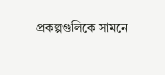প্রকল্পগুলিকে সামনে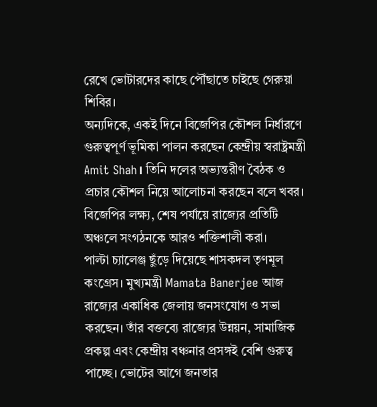রেখে ভোটারদের কাছে পৌঁছাতে চাইছে গেরুয়া শিবির।
অন্যদিকে, একই দিনে বিজেপির কৌশল নির্ধারণে গুরুত্বপূর্ণ ভূমিকা পালন করছেন কেন্দ্রীয় স্বরাষ্ট্রমন্ত্রী Amit Shah। তিনি দলের অভ্যন্তরীণ বৈঠক ও প্রচার কৌশল নিয়ে আলোচনা করছেন বলে খবর। বিজেপির লক্ষ্য, শেষ পর্যায়ে রাজ্যের প্রতিটি অঞ্চলে সংগঠনকে আরও শক্তিশালী করা।
পাল্টা চ্যালেঞ্জ ছুঁড়ে দিয়েছে শাসকদল তৃণমূল কংগ্রেস। মুখ্যমন্ত্রী Mamata Banerjee আজ রাজ্যের একাধিক জেলায় জনসংযোগ ও সভা করছেন। তাঁর বক্তব্যে রাজ্যের উন্নয়ন, সামাজিক প্রকল্প এবং কেন্দ্রীয় বঞ্চনার প্রসঙ্গই বেশি গুরুত্ব পাচ্ছে। ভোটের আগে জনতার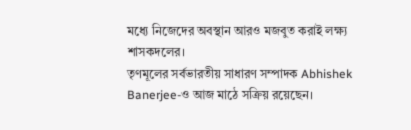মধ্যে নিজেদের অবস্থান আরও মজবুত করাই লক্ষ্য শাসকদলের।
তৃণমূলের সর্বভারতীয় সাধারণ সম্পাদক Abhishek Banerjee-ও আজ মাঠে সক্রিয় রয়েছেন।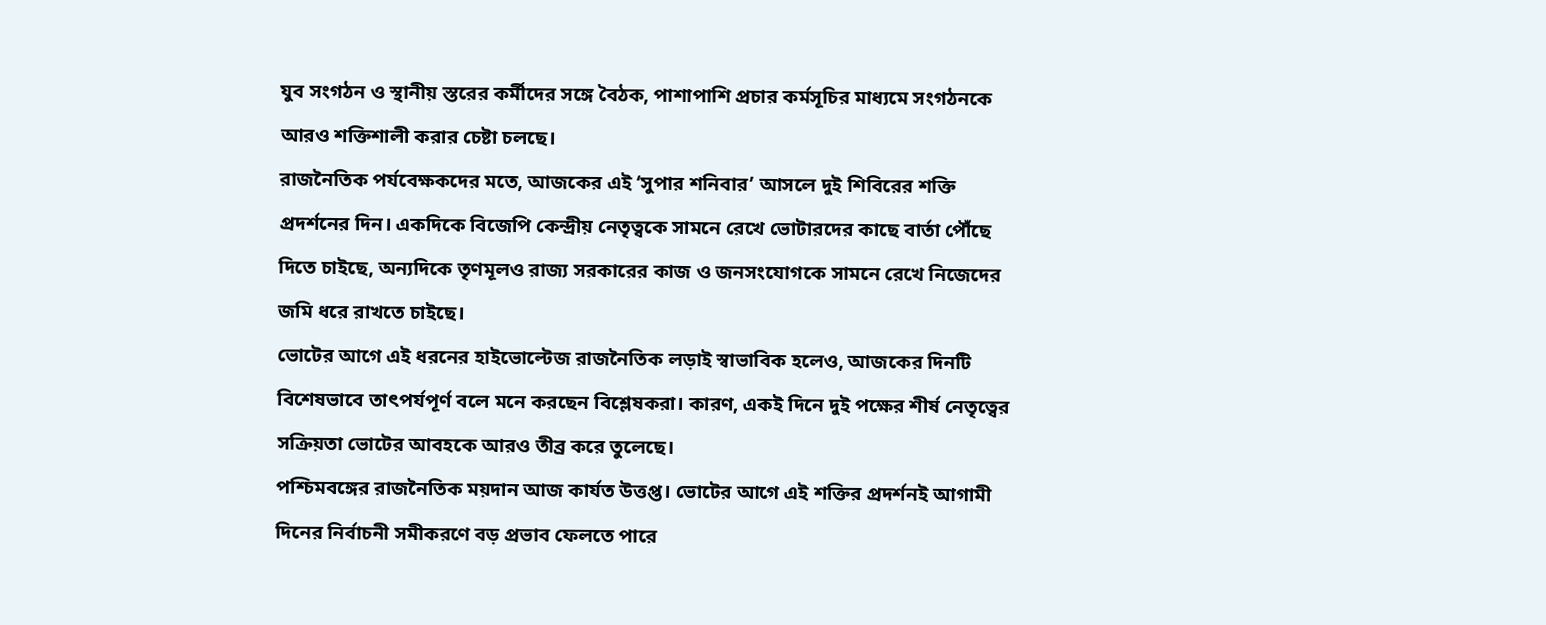যুব সংগঠন ও স্থানীয় স্তরের কর্মীদের সঙ্গে বৈঠক, পাশাপাশি প্রচার কর্মসূচির মাধ্যমে সংগঠনকে আরও শক্তিশালী করার চেষ্টা চলছে।
রাজনৈতিক পর্যবেক্ষকদের মতে, আজকের এই ‘সুপার শনিবার’ আসলে দুই শিবিরের শক্তি প্রদর্শনের দিন। একদিকে বিজেপি কেন্দ্রীয় নেতৃত্বকে সামনে রেখে ভোটারদের কাছে বার্তা পৌঁছে দিতে চাইছে, অন্যদিকে তৃণমূলও রাজ্য সরকারের কাজ ও জনসংযোগকে সামনে রেখে নিজেদের জমি ধরে রাখতে চাইছে।
ভোটের আগে এই ধরনের হাইভোল্টেজ রাজনৈতিক লড়াই স্বাভাবিক হলেও, আজকের দিনটি বিশেষভাবে তাৎপর্যপূর্ণ বলে মনে করছেন বিশ্লেষকরা। কারণ, একই দিনে দুই পক্ষের শীর্ষ নেতৃত্বের সক্রিয়তা ভোটের আবহকে আরও তীব্র করে তুলেছে।
পশ্চিমবঙ্গের রাজনৈতিক ময়দান আজ কার্যত উত্তপ্ত। ভোটের আগে এই শক্তির প্রদর্শনই আগামী দিনের নির্বাচনী সমীকরণে বড় প্রভাব ফেলতে পারে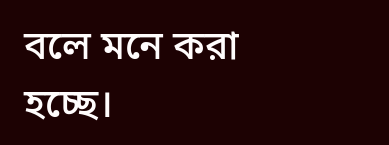বলে মনে করা হচ্ছে।